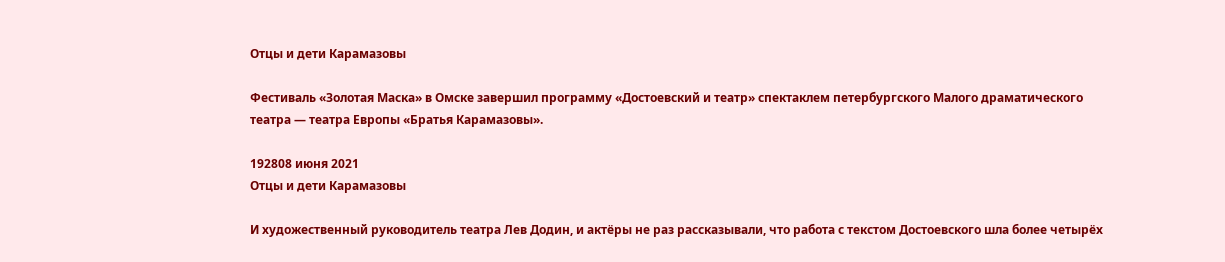Отцы и дети Карамазовы

Фестиваль «Золотая Маска» в Омске завершил программу «Достоевский и театр» спектаклем петербургского Малого драматического театра — театра Европы «Братья Карамазовы».

192808 июня 2021
Отцы и дети Карамазовы

И художественный руководитель театра Лев Додин, и актёры не раз рассказывали, что работа с текстом Достоевского шла более четырёх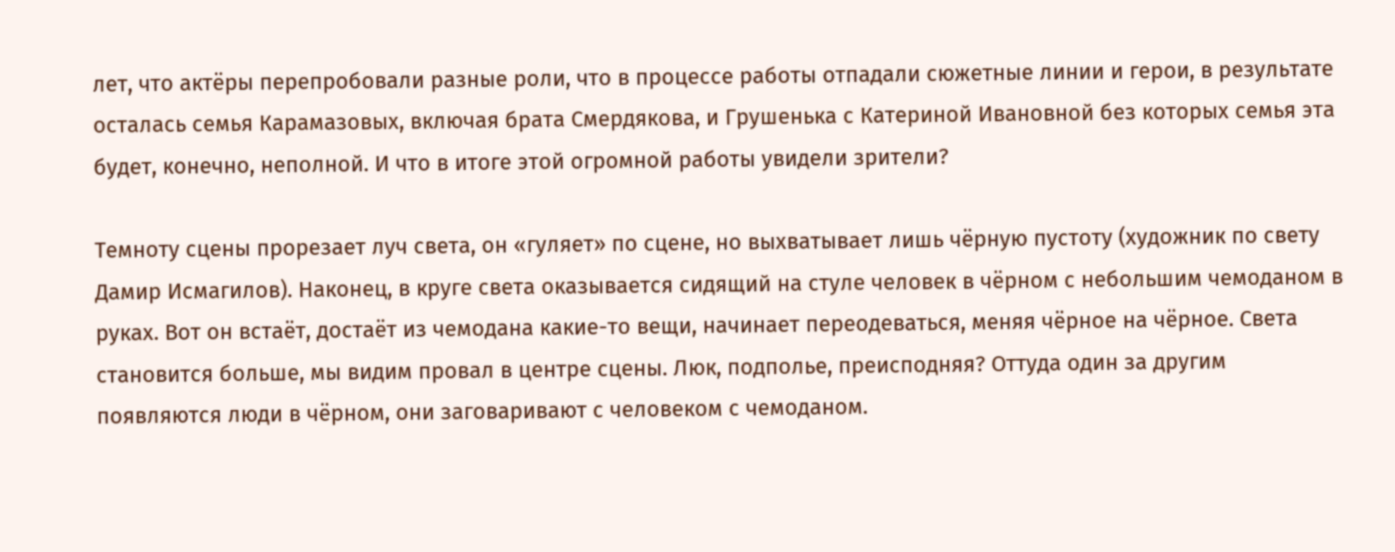лет, что актёры перепробовали разные роли, что в процессе работы отпадали сюжетные линии и герои, в результате осталась семья Карамазовых, включая брата Смердякова, и Грушенька с Катериной Ивановной без которых семья эта будет, конечно, неполной. И что в итоге этой огромной работы увидели зрители?

Темноту сцены прорезает луч света, он «гуляет» по сцене, но выхватывает лишь чёрную пустоту (художник по свету Дамир Исмагилов). Наконец, в круге света оказывается сидящий на стуле человек в чёрном с небольшим чемоданом в руках. Вот он встаёт, достаёт из чемодана какие-то вещи, начинает переодеваться, меняя чёрное на чёрное. Света становится больше, мы видим провал в центре сцены. Люк, подполье, преисподняя? Оттуда один за другим появляются люди в чёрном, они заговаривают с человеком с чемоданом.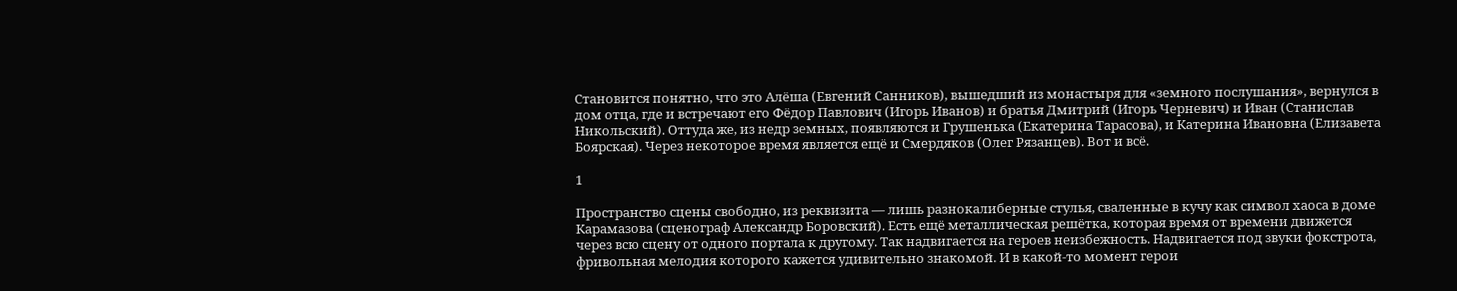Становится понятно, что это Алёша (Евгений Санников), вышедший из монастыря для «земного послушания», вернулся в дом отца, где и встречают его Фёдор Павлович (Игорь Иванов) и братья Дмитрий (Игорь Черневич) и Иван (Станислав Никольский). Оттуда же, из недр земных, появляются и Грушенька (Екатерина Тарасова), и Катерина Ивановна (Елизавета Боярская). Через некоторое время является ещё и Смердяков (Олег Рязанцев). Вот и всё.

1

Пространство сцены свободно, из реквизита — лишь разнокалиберные стулья, сваленные в кучу как символ хаоса в доме Карамазова (сценограф Александр Боровский). Есть ещё металлическая решётка, которая время от времени движется через всю сцену от одного портала к другому. Так надвигается на героев неизбежность. Надвигается под звуки фокстрота, фривольная мелодия которого кажется удивительно знакомой. И в какой-то момент герои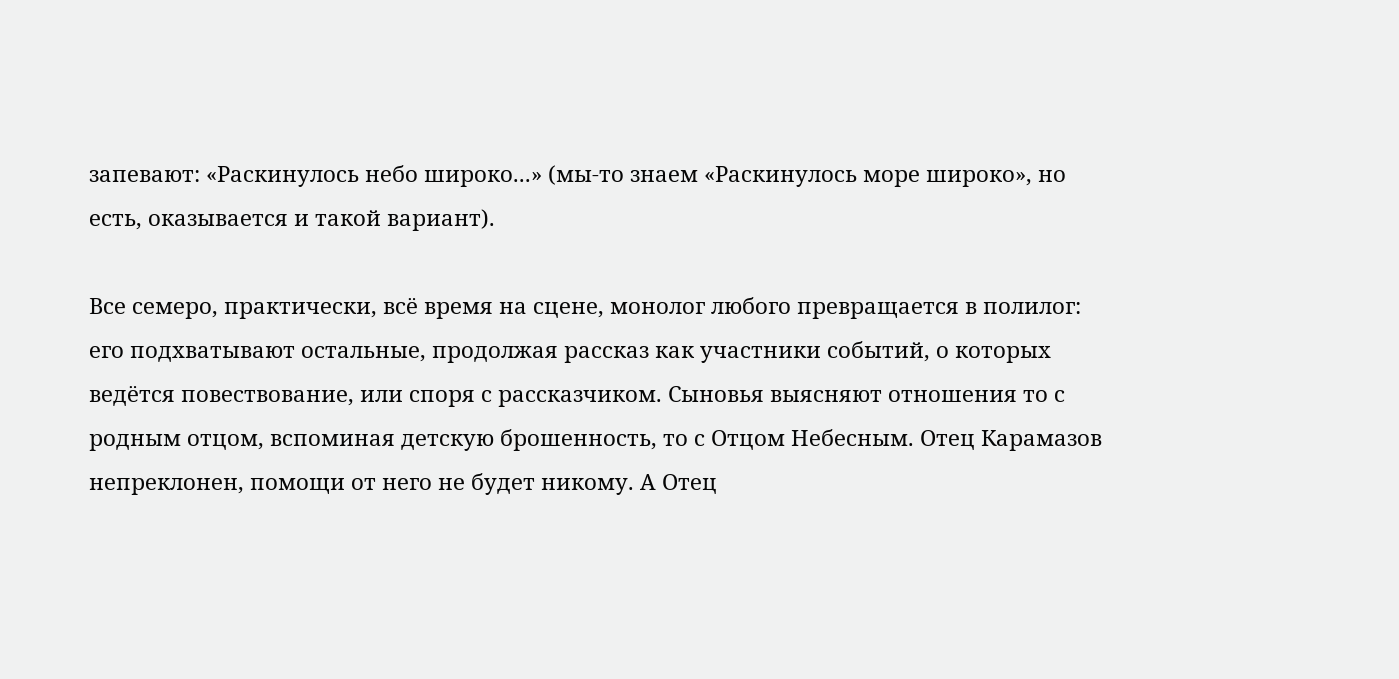запевают: «Раскинулось небо широко...» (мы-то знаем «Раскинулось море широко», но есть, оказывается и такой вариант).

Все семеро, практически, всё время на сцене, монолог любого превращается в полилог: его подхватывают остальные, продолжая рассказ как участники событий, о которых ведётся повествование, или споря с рассказчиком. Сыновья выясняют отношения то с родным отцом, вспоминая детскую брошенность, то с Отцом Небесным. Отец Карамазов непреклонен, помощи от него не будет никому. А Отец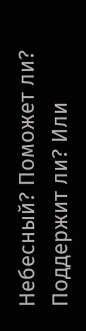Небесный? Поможет ли? Поддержит ли? Или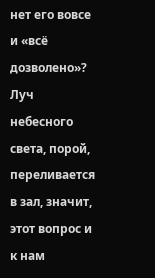нет его вовсе и «всё дозволено»? Луч небесного света, порой, переливается в зал, значит, этот вопрос и к нам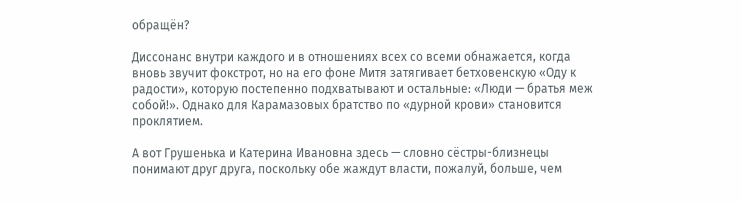обращён?

Диссонанс внутри каждого и в отношениях всех со всеми обнажается, когда вновь звучит фокстрот, но на его фоне Митя затягивает бетховенскую «Оду к радости», которую постепенно подхватывают и остальные: «Люди — братья меж собой!». Однако для Карамазовых братство по «дурной крови» становится проклятием.

А вот Грушенька и Катерина Ивановна здесь — словно сёстры-близнецы понимают друг друга, поскольку обе жаждут власти, пожалуй, больше, чем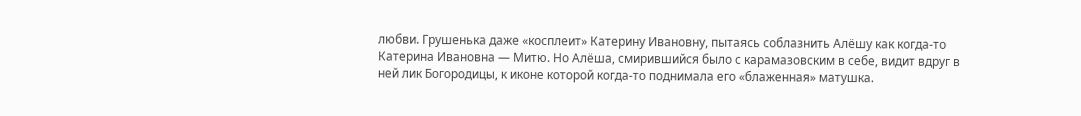любви. Грушенька даже «косплеит» Катерину Ивановну, пытаясь соблазнить Алёшу как когда-то Катерина Ивановна — Митю. Но Алёша, смирившийся было с карамазовским в себе, видит вдруг в ней лик Богородицы, к иконе которой когда-то поднимала его «блаженная» матушка.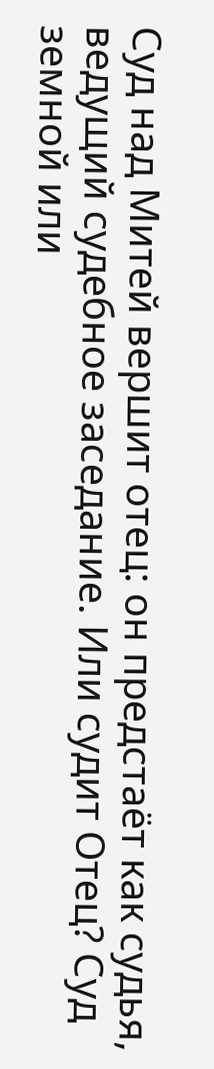Суд над Митей вершит отец: он предстаёт как судья, ведущий судебное заседание. Или судит Отец? Суд земной или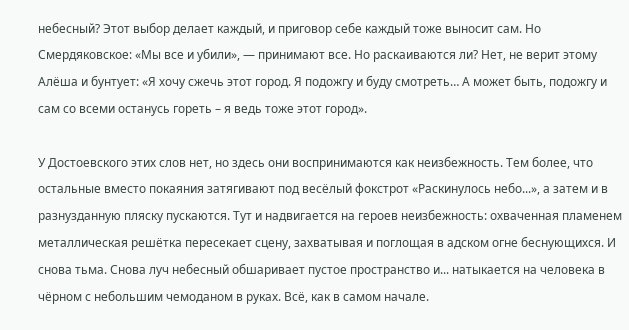небесный? Этот выбор делает каждый, и приговор себе каждый тоже выносит сам. Но Смердяковское: «Мы все и убили», — принимают все. Но раскаиваются ли? Нет, не верит этому Алёша и бунтует: «Я хочу сжечь этот город. Я подожгу и буду смотреть… А может быть, подожгу и сам со всеми останусь гореть – я ведь тоже этот город».

У Достоевского этих слов нет, но здесь они воспринимаются как неизбежность. Тем более, что остальные вместо покаяния затягивают под весёлый фокстрот «Раскинулось небо...», а затем и в разнузданную пляску пускаются. Тут и надвигается на героев неизбежность: охваченная пламенем металлическая решётка пересекает сцену, захватывая и поглощая в адском огне беснующихся. И снова тьма. Снова луч небесный обшаривает пустое пространство и... натыкается на человека в чёрном с небольшим чемоданом в руках. Всё, как в самом начале.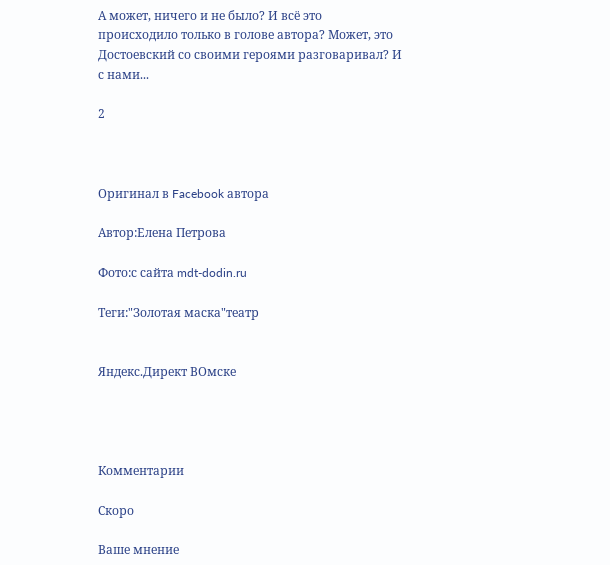А может, ничего и не было? И всё это происходило только в голове автора? Может, это Достоевский со своими героями разговаривал? И с нами...

2



Оригинал в Facebook автора

Автор:Елена Петрова

Фото:с сайта mdt-dodin.ru

Теги:"Золотая маска"театр


Яндекс.Директ ВОмске




Комментарии

Скоро

Ваше мнение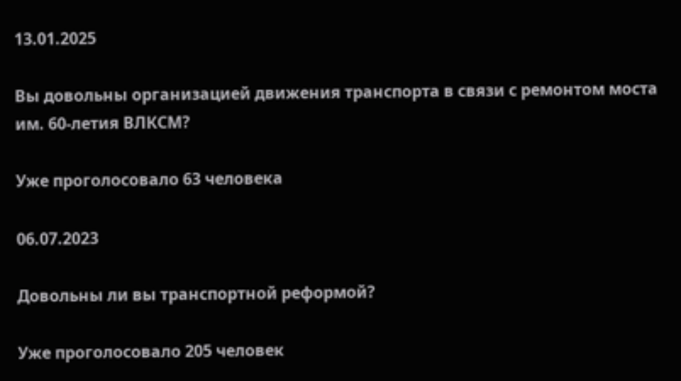13.01.2025

Вы довольны организацией движения транспорта в связи с ремонтом моста им. 60-летия ВЛКСМ?

Уже проголосовало 63 человека

06.07.2023

Довольны ли вы транспортной реформой?

Уже проголосовало 205 человек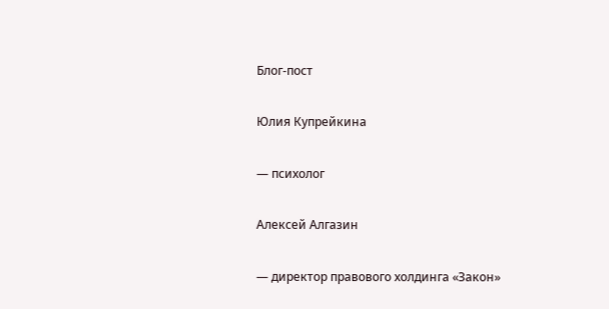Блог-пост

Юлия Купрейкина

— психолог

Алексей Алгазин

— директор правового холдинга «Закон»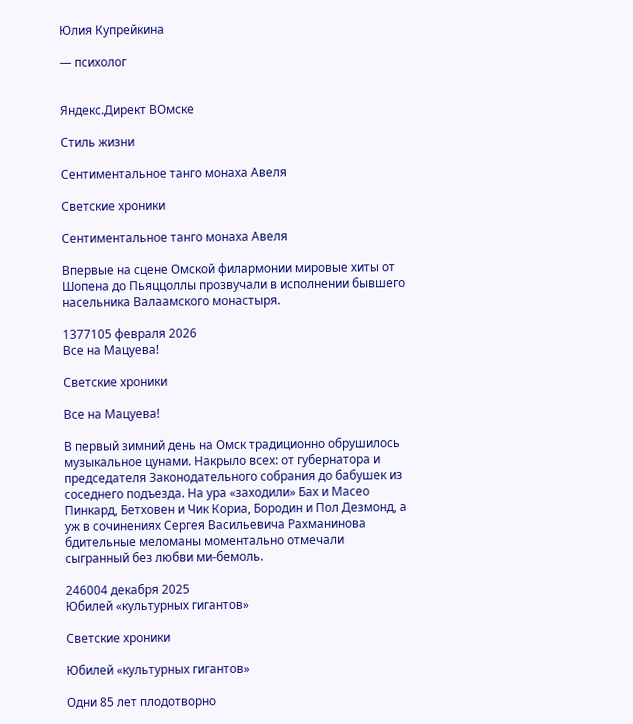Юлия Купрейкина

— психолог


Яндекс.Директ ВОмске

Стиль жизни

Сентиментальное танго монаха Авеля

Светские хроники

Сентиментальное танго монаха Авеля

Впервые на сцене Омской филармонии мировые хиты от Шопена до Пьяццоллы прозвучали в исполнении бывшего насельника Валаамского монастыря.

1377105 февраля 2026
Все на Мацуева!

Светские хроники

Все на Мацуева!

В первый зимний день на Омск традиционно обрушилось музыкальное цунами. Накрыло всех: от губернатора и председателя Законодательного собрания до бабушек из соседнего подъезда. На ура «заходили» Бах и Масео Пинкард, Бетховен и Чик Кориа, Бородин и Пол Дезмонд, а уж в сочинениях Сергея Васильевича Рахманинова бдительные меломаны моментально отмечали сыгранный без любви ми-бемоль.

246004 декабря 2025
Юбилей «культурных гигантов»

Светские хроники

Юбилей «культурных гигантов»

Одни 85 лет плодотворно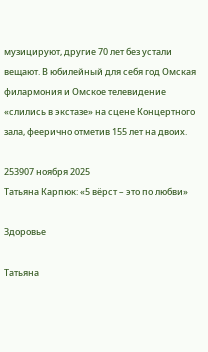музицируют, другие 70 лет без устали вещают. В юбилейный для себя год Омская филармония и Омское телевидение «слились в экстазе» на сцене Концертного зала, феерично отметив 155 лет на двоих.

253907 ноября 2025
Татьяна Карпюк: «5 вёрст – это по любви»

Здоровье

Татьяна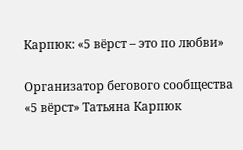Карпюк: «5 вёрст – это по любви»

Организатор бегового сообщества «5 вёрст» Татьяна Карпюк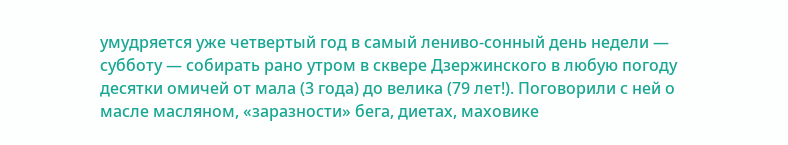умудряется уже четвертый год в самый лениво-сонный день недели — субботу — собирать рано утром в сквере Дзержинского в любую погоду десятки омичей от мала (3 года) до велика (79 лет!). Поговорили с ней о масле масляном, «заразности» бега, диетах, маховике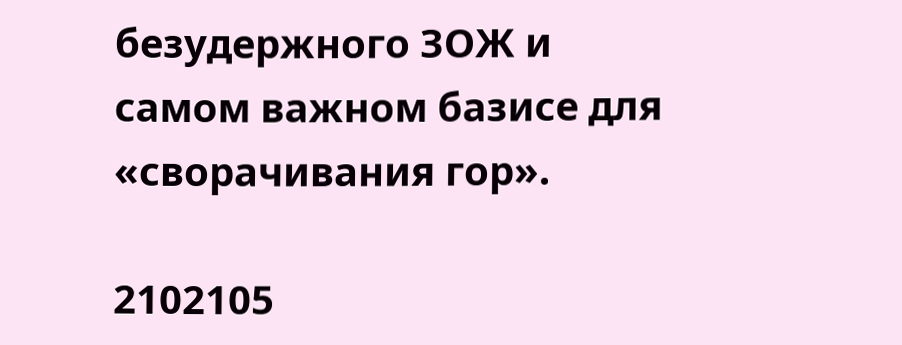безудержного ЗОЖ и самом важном базисе для «сворачивания гор».

2102105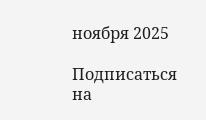ноября 2025

Подписаться на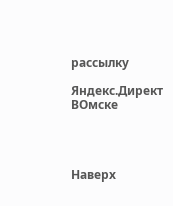рассылку

Яндекс.Директ ВОмске




Наверх